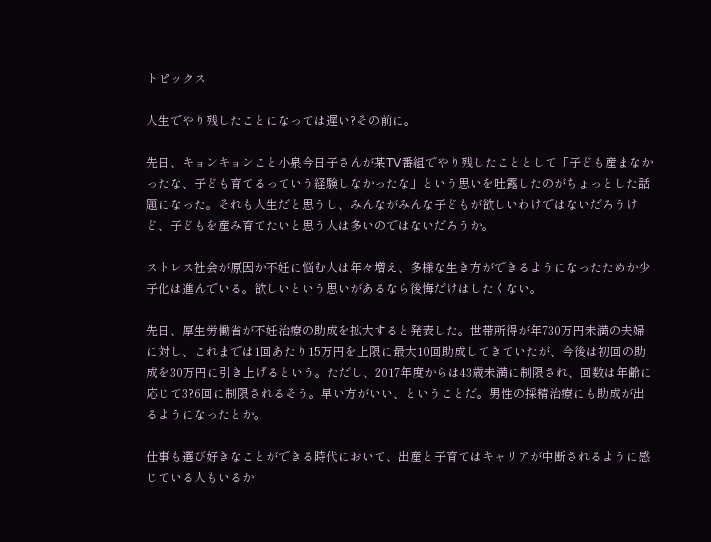トピックス

人生でやり残したことになっては遅い?その前に。

先日、キョンキョンこと小泉今日子さんが某TV番組でやり残したこととして「子ども産まなかったな、子ども育てるっていう経験しなかったな」という思いを吐露したのがちょっとした話題になった。それも人生だと思うし、みんながみんな子どもが欲しいわけではないだろうけど、子どもを産み育てたいと思う人は多いのではないだろうか。

ストレス社会が原因か不妊に悩む人は年々増え、多様な生き方ができるようになったためか少子化は進んでいる。欲しいという思いがあるなら後悔だけはしたくない。

先日、厚生労働省が不妊治療の助成を拡大すると発表した。世帯所得が年730万円未満の夫婦に対し、これまでは1回あたり15万円を上限に最大10回助成してきていたが、今後は初回の助成を30万円に引き上げるという。ただし、2017年度からは43歳未満に制限され、回数は年齢に応じて3?6回に制限されるそう。早い方がいい、ということだ。男性の採精治療にも助成が出るようになったとか。

仕事も選び好きなことができる時代において、出産と子育てはキャリアが中断されるように感じている人もいるか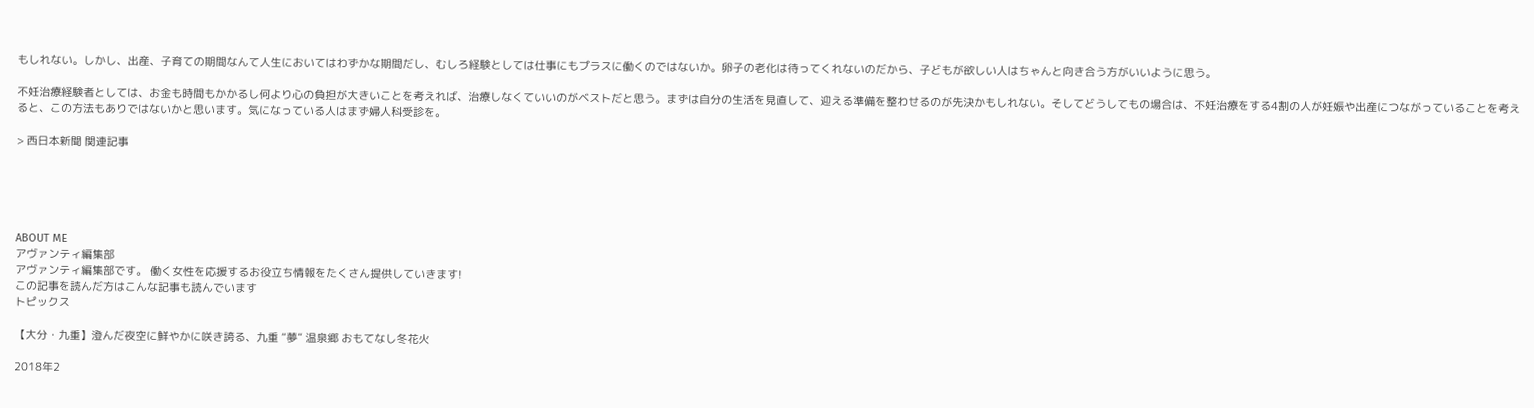もしれない。しかし、出産、子育ての期間なんて人生においてはわずかな期間だし、むしろ経験としては仕事にもプラスに働くのではないか。卵子の老化は待ってくれないのだから、子どもが欲しい人はちゃんと向き合う方がいいように思う。

不妊治療経験者としては、お金も時間もかかるし何より心の負担が大きいことを考えれば、治療しなくていいのがベストだと思う。まずは自分の生活を見直して、迎える準備を整わせるのが先決かもしれない。そしてどうしてもの場合は、不妊治療をする4割の人が妊娠や出産につながっていることを考えると、この方法もありではないかと思います。気になっている人はまず婦人科受診を。

> 西日本新聞 関連記事





ABOUT ME
アヴァンティ編集部
アヴァンティ編集部です。 働く女性を応援するお役立ち情報をたくさん提供していきます!
この記事を読んだ方はこんな記事も読んでいます
トピックス

【大分・九重】澄んだ夜空に鮮やかに咲き誇る、九重 “夢” 温泉郷 おもてなし冬花火

2018年2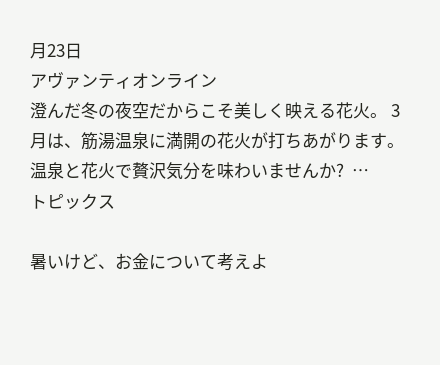月23日
アヴァンティオンライン
澄んだ冬の夜空だからこそ美しく映える花火。 3月は、筋湯温泉に満開の花火が打ちあがります。 温泉と花火で贅沢気分を味わいませんか?  …
トピックス

暑いけど、お金について考えよ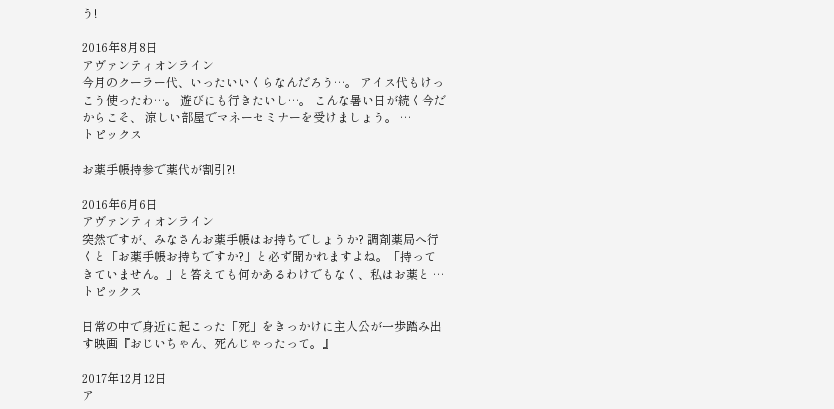う!

2016年8月8日
アヴァンティオンライン
今月のクーラー代、いったいいくらなんだろう…。 アイス代もけっこう使ったわ…。 遊びにも行きたいし…。 こんな暑い日が続く今だからこそ、 涼しい部屋でマネーセミナーを受けましょう。 …
トピックス

お薬手帳持参で薬代が割引?!

2016年6月6日
アヴァンティオンライン
突然ですが、みなさんお薬手帳はお持ちでしょうか? 調剤薬局へ行くと「お薬手帳お持ちですか?」と必ず聞かれますよね。「持ってきていません。」と答えても何かあるわけでもなく、私はお薬と …
トピックス

日常の中で身近に起こった「死」をきっかけに主人公が一歩踏み出す映画『おじいちゃん、死んじゃったって。』

2017年12月12日
ア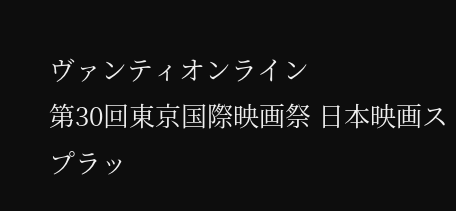ヴァンティオンライン
第30回東京国際映画祭 日本映画スプラッ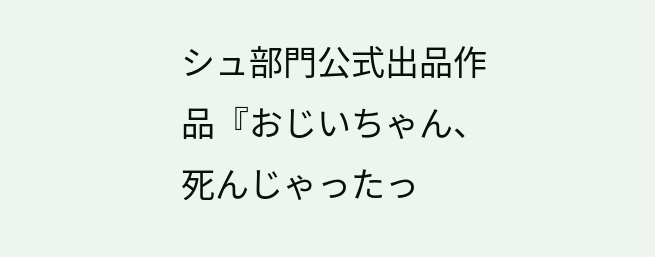シュ部門公式出品作品『おじいちゃん、死んじゃったっ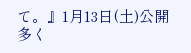て。』1月13日(土)公開多く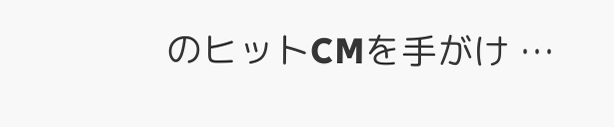のヒットCMを手がけ …